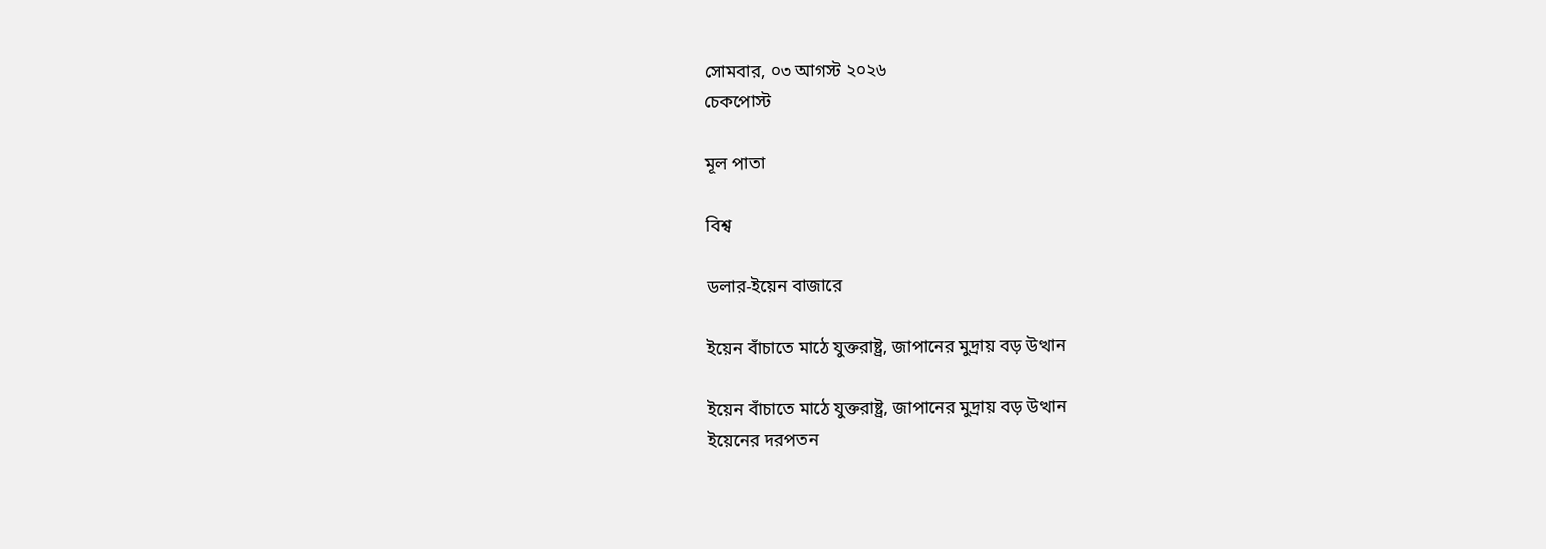সোমবার, ০৩ আগস্ট ২০২৬
চেকপোস্ট

মূল পাতা

বিশ্ব

ডলার-ইয়েন বাজারে

ইয়েন বাঁচাতে মাঠে যুক্তরাষ্ট্র, জাপানের মুদ্রায় বড় উত্থান

ইয়েন বাঁচাতে মাঠে যুক্তরাষ্ট্র, জাপানের মুদ্রায় বড় উত্থান
ইয়েনের দরপতন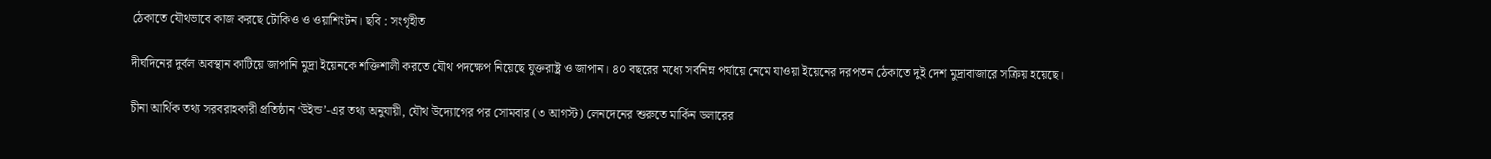ঠেকাতে যৌথভাবে কাজ করছে টোকিও ও ওয়াশিংটন। ছবি : সংগৃহীত

দীর্ঘদিনের দুর্বল অবস্থান কাটিয়ে জাপানি মুদ্রা ইয়েনকে শক্তিশালী করতে যৌথ পদক্ষেপ নিয়েছে যুক্তরাষ্ট্র ও জাপান। ৪০ বছরের মধ্যে সর্বনিম্ন পর্যায়ে নেমে যাওয়া ইয়েনের দরপতন ঠেকাতে দুই দেশ মুদ্রাবাজারে সক্রিয় হয়েছে।

চীনা আর্থিক তথ্য সরবরাহকারী প্রতিষ্ঠান ‘উইন্ড’-এর তথ্য অনুযায়ী, যৌথ উদ্যোগের পর সোমবার (৩ আগস্ট) লেনদেনের শুরুতে মার্কিন ডলারের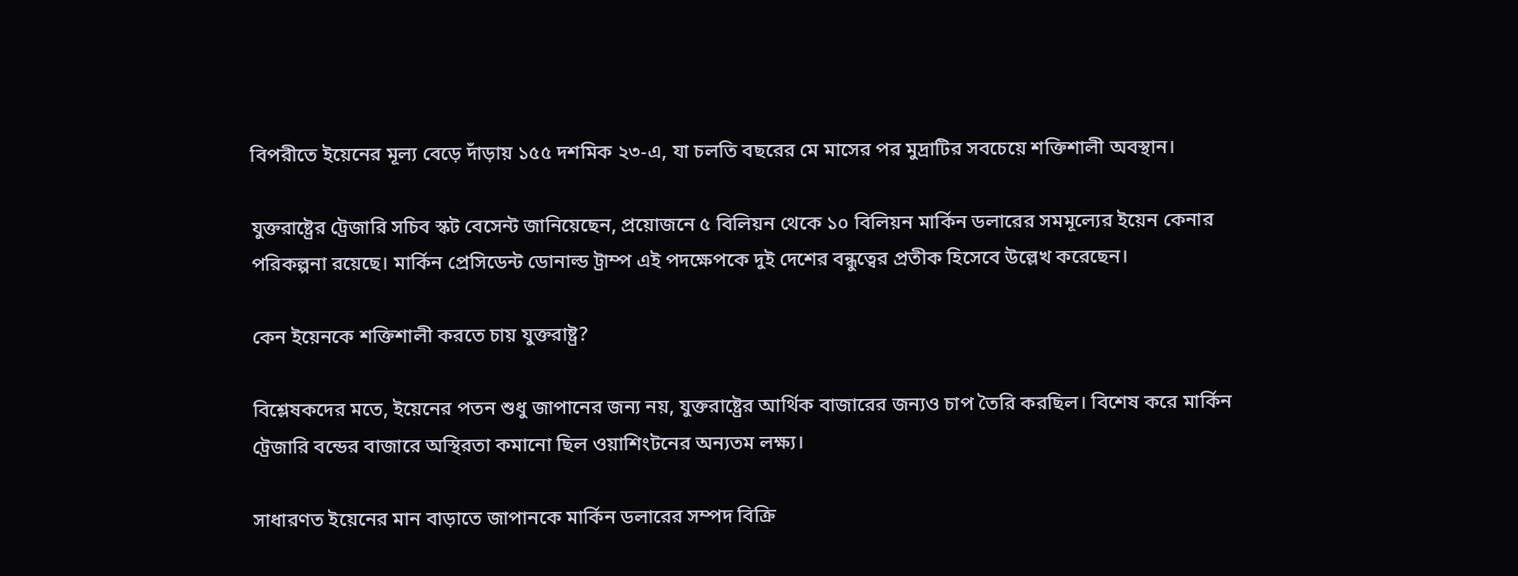বিপরীতে ইয়েনের মূল্য বেড়ে দাঁড়ায় ১৫৫ দশমিক ২৩-এ, যা চলতি বছরের মে মাসের পর মুদ্রাটির সবচেয়ে শক্তিশালী অবস্থান।

যুক্তরাষ্ট্রের ট্রেজারি সচিব স্কট বেসেন্ট জানিয়েছেন, প্রয়োজনে ৫ বিলিয়ন থেকে ১০ বিলিয়ন মার্কিন ডলারের সমমূল্যের ইয়েন কেনার পরিকল্পনা রয়েছে। মার্কিন প্রেসিডেন্ট ডোনাল্ড ট্রাম্প এই পদক্ষেপকে দুই দেশের বন্ধুত্বের প্রতীক হিসেবে উল্লেখ করেছেন।

কেন ইয়েনকে শক্তিশালী করতে চায় যুক্তরাষ্ট্র?

বিশ্লেষকদের মতে, ইয়েনের পতন শুধু জাপানের জন্য নয়, যুক্তরাষ্ট্রের আর্থিক বাজারের জন্যও চাপ তৈরি করছিল। বিশেষ করে মার্কিন ট্রেজারি বন্ডের বাজারে অস্থিরতা কমানো ছিল ওয়াশিংটনের অন্যতম লক্ষ্য।

সাধারণত ইয়েনের মান বাড়াতে জাপানকে মার্কিন ডলারের সম্পদ বিক্রি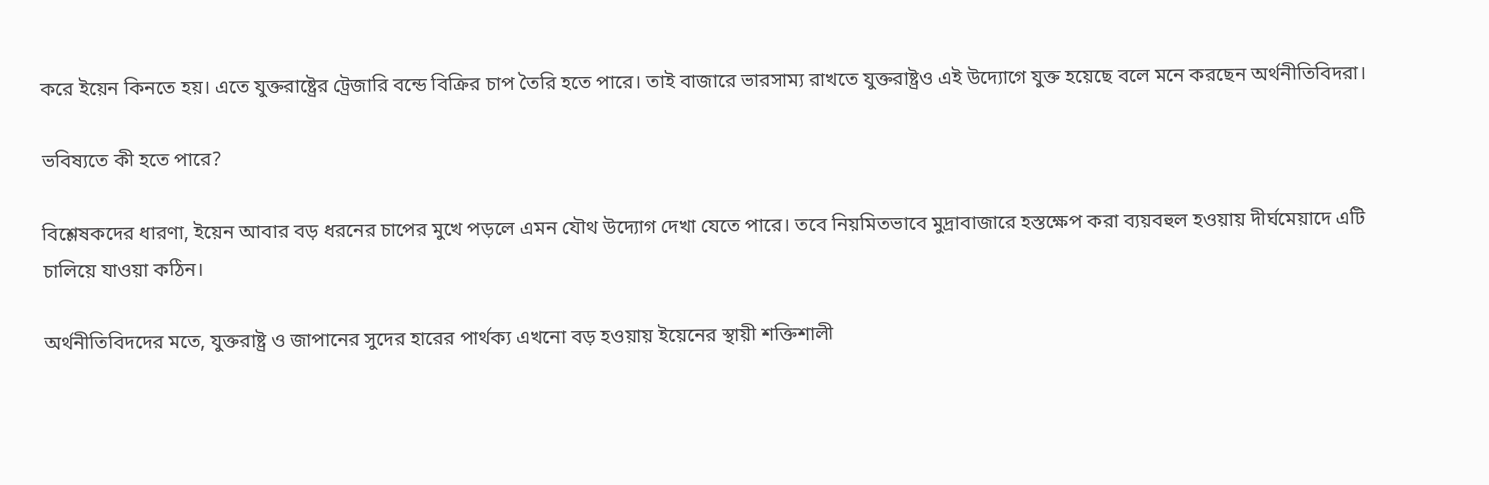করে ইয়েন কিনতে হয়। এতে যুক্তরাষ্ট্রের ট্রেজারি বন্ডে বিক্রির চাপ তৈরি হতে পারে। তাই বাজারে ভারসাম্য রাখতে যুক্তরাষ্ট্রও এই উদ্যোগে যুক্ত হয়েছে বলে মনে করছেন অর্থনীতিবিদরা।

ভবিষ্যতে কী হতে পারে?

বিশ্লেষকদের ধারণা, ইয়েন আবার বড় ধরনের চাপের মুখে পড়লে এমন যৌথ উদ্যোগ দেখা যেতে পারে। তবে নিয়মিতভাবে মুদ্রাবাজারে হস্তক্ষেপ করা ব্যয়বহুল হওয়ায় দীর্ঘমেয়াদে এটি চালিয়ে যাওয়া কঠিন।

অর্থনীতিবিদদের মতে, যুক্তরাষ্ট্র ও জাপানের সুদের হারের পার্থক্য এখনো বড় হওয়ায় ইয়েনের স্থায়ী শক্তিশালী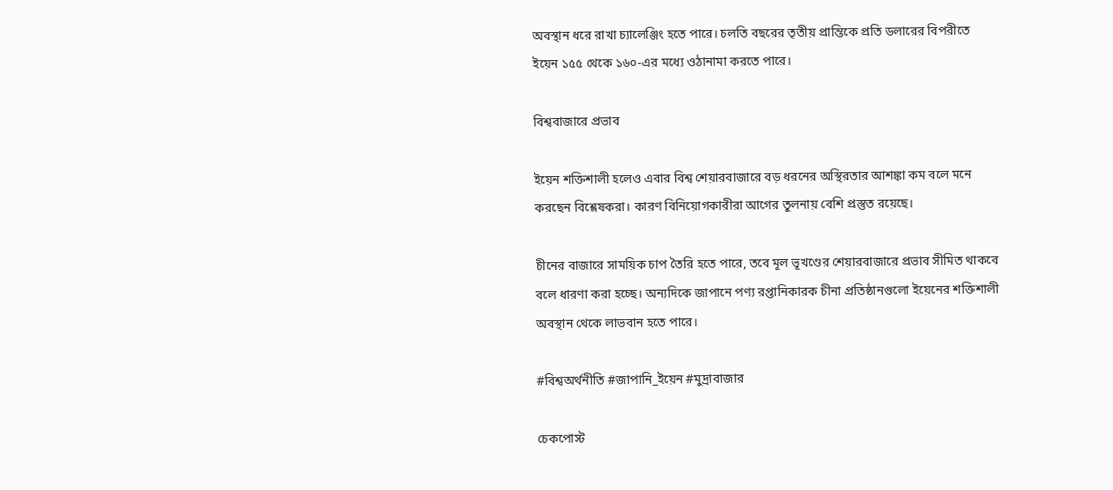অবস্থান ধরে রাখা চ্যালেঞ্জিং হতে পারে। চলতি বছরের তৃতীয় প্রান্তিকে প্রতি ডলারের বিপরীতে ইয়েন ১৫৫ থেকে ১৬০-এর মধ্যে ওঠানামা করতে পারে।

বিশ্ববাজারে প্রভাব

ইয়েন শক্তিশালী হলেও এবার বিশ্ব শেয়ারবাজারে বড় ধরনের অস্থিরতার আশঙ্কা কম বলে মনে করছেন বিশ্লেষকরা। কারণ বিনিয়োগকারীরা আগের তুলনায় বেশি প্রস্তুত রয়েছে।

চীনের বাজারে সাময়িক চাপ তৈরি হতে পারে, তবে মূল ভূখণ্ডের শেয়ারবাজারে প্রভাব সীমিত থাকবে বলে ধারণা করা হচ্ছে। অন্যদিকে জাপানে পণ্য রপ্তানিকারক চীনা প্রতিষ্ঠানগুলো ইয়েনের শক্তিশালী অবস্থান থেকে লাভবান হতে পারে।

#বিশ্বঅর্থনীতি #জাপানি_ইয়েন #মুদ্রাবাজার

চেকপোস্ট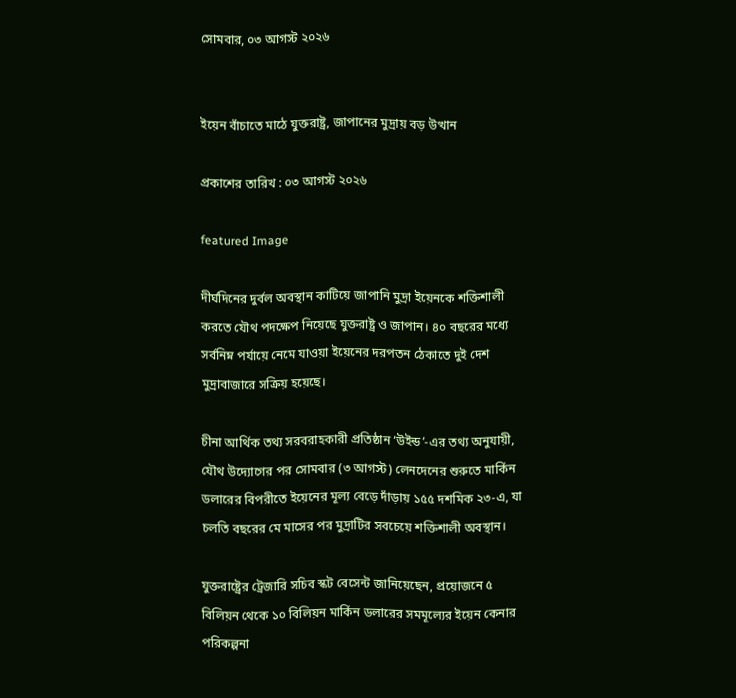সোমবার, ০৩ আগস্ট ২০২৬


ইয়েন বাঁচাতে মাঠে যুক্তরাষ্ট্র, জাপানের মুদ্রায় বড় উত্থান

প্রকাশের তারিখ : ০৩ আগস্ট ২০২৬

featured Image

দীর্ঘদিনের দুর্বল অবস্থান কাটিয়ে জাপানি মুদ্রা ইয়েনকে শক্তিশালী করতে যৌথ পদক্ষেপ নিয়েছে যুক্তরাষ্ট্র ও জাপান। ৪০ বছরের মধ্যে সর্বনিম্ন পর্যায়ে নেমে যাওয়া ইয়েনের দরপতন ঠেকাতে দুই দেশ মুদ্রাবাজারে সক্রিয় হয়েছে।

চীনা আর্থিক তথ্য সরবরাহকারী প্রতিষ্ঠান ‘উইন্ড’-এর তথ্য অনুযায়ী, যৌথ উদ্যোগের পর সোমবার (৩ আগস্ট) লেনদেনের শুরুতে মার্কিন ডলারের বিপরীতে ইয়েনের মূল্য বেড়ে দাঁড়ায় ১৫৫ দশমিক ২৩-এ, যা চলতি বছরের মে মাসের পর মুদ্রাটির সবচেয়ে শক্তিশালী অবস্থান।

যুক্তরাষ্ট্রের ট্রেজারি সচিব স্কট বেসেন্ট জানিয়েছেন, প্রয়োজনে ৫ বিলিয়ন থেকে ১০ বিলিয়ন মার্কিন ডলারের সমমূল্যের ইয়েন কেনার পরিকল্পনা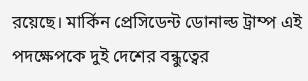রয়েছে। মার্কিন প্রেসিডেন্ট ডোনাল্ড ট্রাম্প এই পদক্ষেপকে দুই দেশের বন্ধুত্বের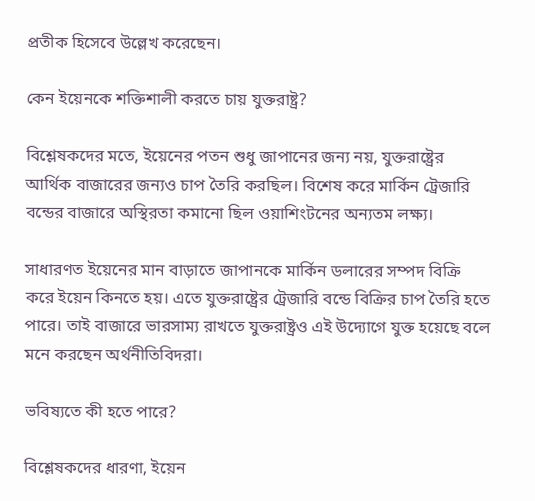প্রতীক হিসেবে উল্লেখ করেছেন।

কেন ইয়েনকে শক্তিশালী করতে চায় যুক্তরাষ্ট্র?

বিশ্লেষকদের মতে, ইয়েনের পতন শুধু জাপানের জন্য নয়, যুক্তরাষ্ট্রের আর্থিক বাজারের জন্যও চাপ তৈরি করছিল। বিশেষ করে মার্কিন ট্রেজারি বন্ডের বাজারে অস্থিরতা কমানো ছিল ওয়াশিংটনের অন্যতম লক্ষ্য।

সাধারণত ইয়েনের মান বাড়াতে জাপানকে মার্কিন ডলারের সম্পদ বিক্রি করে ইয়েন কিনতে হয়। এতে যুক্তরাষ্ট্রের ট্রেজারি বন্ডে বিক্রির চাপ তৈরি হতে পারে। তাই বাজারে ভারসাম্য রাখতে যুক্তরাষ্ট্রও এই উদ্যোগে যুক্ত হয়েছে বলে মনে করছেন অর্থনীতিবিদরা।

ভবিষ্যতে কী হতে পারে?

বিশ্লেষকদের ধারণা, ইয়েন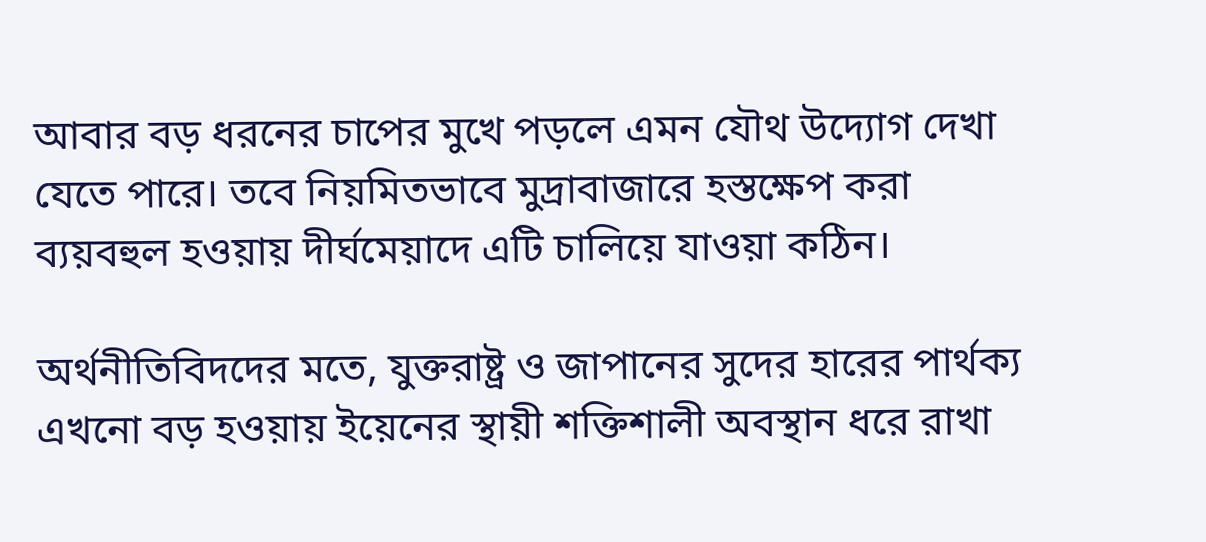আবার বড় ধরনের চাপের মুখে পড়লে এমন যৌথ উদ্যোগ দেখা যেতে পারে। তবে নিয়মিতভাবে মুদ্রাবাজারে হস্তক্ষেপ করা ব্যয়বহুল হওয়ায় দীর্ঘমেয়াদে এটি চালিয়ে যাওয়া কঠিন।

অর্থনীতিবিদদের মতে, যুক্তরাষ্ট্র ও জাপানের সুদের হারের পার্থক্য এখনো বড় হওয়ায় ইয়েনের স্থায়ী শক্তিশালী অবস্থান ধরে রাখা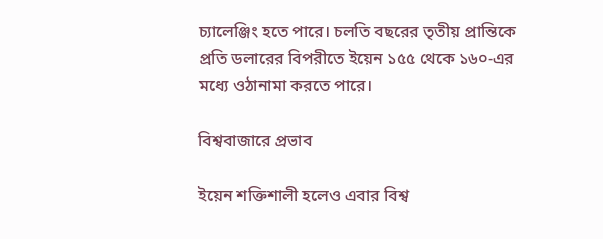চ্যালেঞ্জিং হতে পারে। চলতি বছরের তৃতীয় প্রান্তিকে প্রতি ডলারের বিপরীতে ইয়েন ১৫৫ থেকে ১৬০-এর মধ্যে ওঠানামা করতে পারে।

বিশ্ববাজারে প্রভাব

ইয়েন শক্তিশালী হলেও এবার বিশ্ব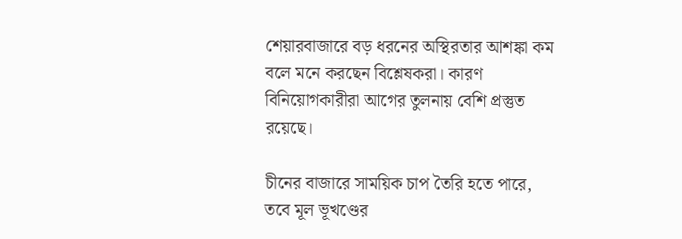শেয়ারবাজারে বড় ধরনের অস্থিরতার আশঙ্কা কম বলে মনে করছেন বিশ্লেষকরা। কারণ বিনিয়োগকারীরা আগের তুলনায় বেশি প্রস্তুত রয়েছে।

চীনের বাজারে সাময়িক চাপ তৈরি হতে পারে, তবে মূল ভূখণ্ডের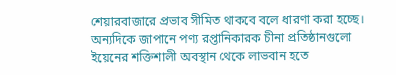শেয়ারবাজারে প্রভাব সীমিত থাকবে বলে ধারণা করা হচ্ছে। অন্যদিকে জাপানে পণ্য রপ্তানিকারক চীনা প্রতিষ্ঠানগুলো ইয়েনের শক্তিশালী অবস্থান থেকে লাভবান হতে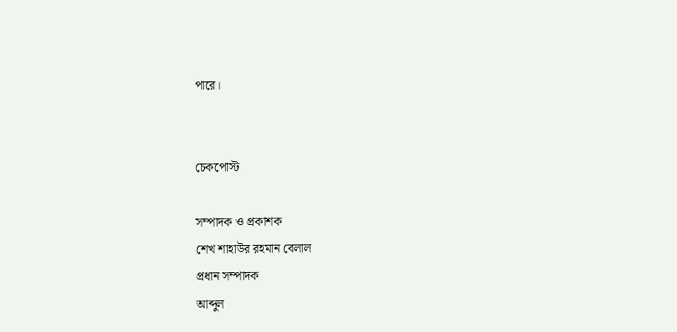পারে।


চেকপোস্ট

সম্পাদক ও প্রকাশক
শেখ শাহাউর রহমান বেলাল
প্রধান সম্পাদক
আব্দুল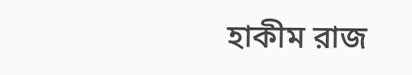হাকীম রাজ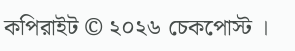কপিরাইট © ২০২৬ চেকপোস্ট ।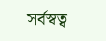সর্বস্বত্ব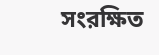সংরক্ষিত